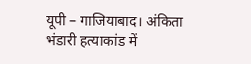यूपी – गाजियाबाद। अंकिता भंडारी हत्याकांड में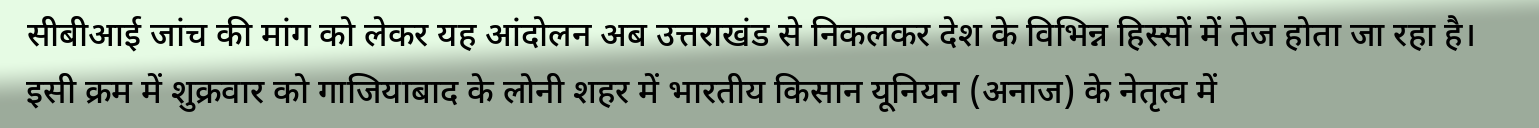सीबीआई जांच की मांग को लेकर यह आंदोलन अब उत्तराखंड से निकलकर देश के विभिन्न हिस्सों में तेज होता जा रहा है। इसी क्रम में शुक्रवार को गाजियाबाद के लोनी शहर में भारतीय किसान यूनियन (अनाज) के नेतृत्व में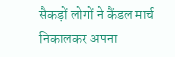सैकड़ों लोगों ने कैंडल मार्च निकालकर अपना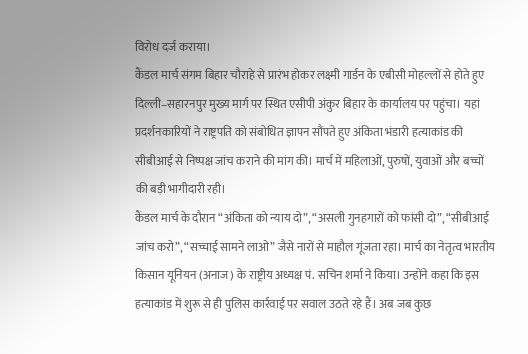विरोध दर्ज कराया।
कैंडल मार्च संगम बिहार चौराहे से प्रारंभ होकर लक्ष्मी गार्डन के एबीसी मोहल्लों से होते हुए दिल्ली–सहारनपुर मुख्य मार्ग पर स्थित एसीपी अंकुर बिहार के कार्यालय पर पहुंचा। यहां प्रदर्शनकारियों ने राष्ट्रपति को संबोधित ज्ञापन सौंपते हुए अंकिता भंडारी हत्याकांड की सीबीआई से निष्पक्ष जांच कराने की मांग की। मार्च में महिलाओं, पुरुषों, युवाओं और बच्चों की बड़ी भागीदारी रही।
कैंडल मार्च के दौरान “अंकिता को न्याय दो”, “असली गुनहगारों को फांसी दो”, “सीबीआई जांच करो”, “सच्चाई सामने लाओ” जैसे नारों से माहौल गूंजता रहा। मार्च का नेतृत्व भारतीय किसान यूनियन (अनाज) के राष्ट्रीय अध्यक्ष पं. सचिन शर्मा ने किया। उन्होंने कहा कि इस हत्याकांड में शुरू से ही पुलिस कार्रवाई पर सवाल उठते रहे हैं। अब जब कुछ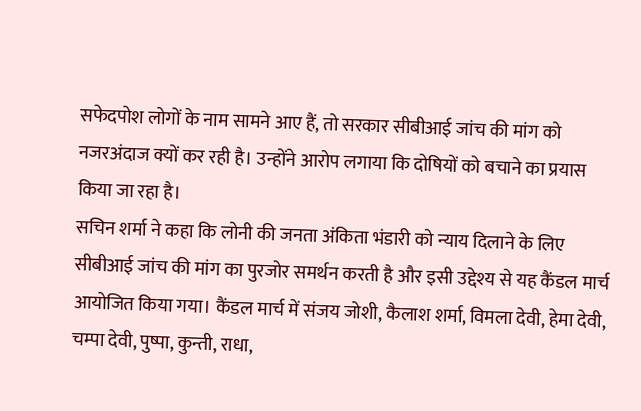सफेदपोश लोगों के नाम सामने आए हैं, तो सरकार सीबीआई जांच की मांग को नजरअंदाज क्यों कर रही है। उन्होंने आरोप लगाया कि दोषियों को बचाने का प्रयास किया जा रहा है।
सचिन शर्मा ने कहा कि लोनी की जनता अंकिता भंडारी को न्याय दिलाने के लिए सीबीआई जांच की मांग का पुरजोर समर्थन करती है और इसी उद्देश्य से यह कैंडल मार्च आयोजित किया गया। कैंडल मार्च में संजय जोशी, कैलाश शर्मा, विमला देवी, हेमा देवी, चम्पा देवी, पुष्पा, कुन्ती, राधा,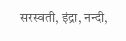सरस्वती, इंद्रा, नन्दी,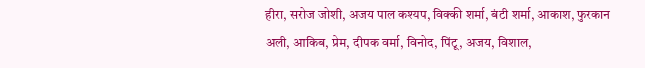हीरा, सरोज जोशी, अजय पाल कश्यप, विक्की शर्मा, बंटी शर्मा, आकाश, फुरकान अली, आकिब, प्रेम, दीपक वर्मा, विनोद, पिंटू, अजय, विशाल,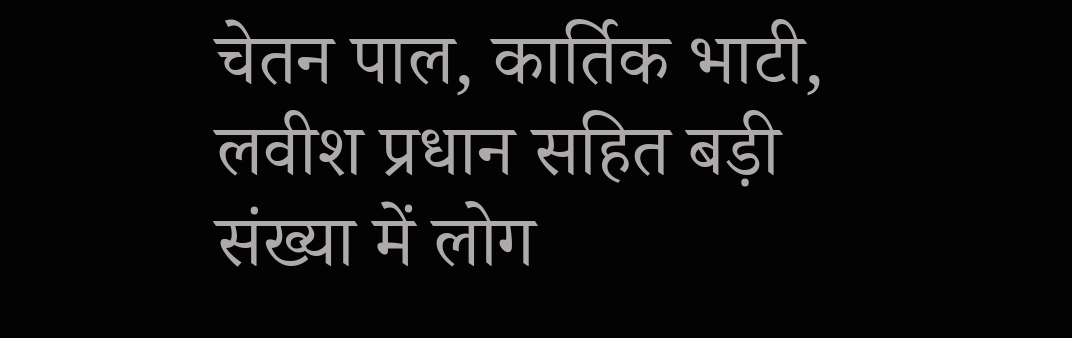चेतन पाल, कार्तिक भाटी, लवीश प्रधान सहित बड़ी संख्या में लोग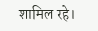शामिल रहे।